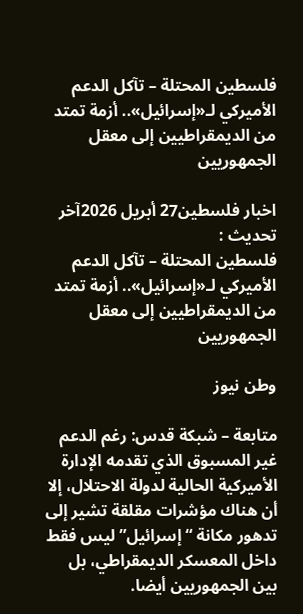فلسطين المحتلة – تآكل الدعم الأميركي لـ«إسرائيل».. أزمة تمتد من الديمقراطيين إلى معقل الجمهوريين

اخبار فلسطين27 أبريل 2026آخر تحديث :
فلسطين المحتلة – تآكل الدعم الأميركي لـ«إسرائيل».. أزمة تمتد من الديمقراطيين إلى معقل الجمهوريين

وطن نيوز

متابعة – شبكة قدس: رغم الدعم غير المسبوق الذي تقدمه الإدارة الأميركية الحالية لدولة الاحتلال، إلا أن هناك مؤشرات مقلقة تشير إلى تدهور مكانة “إسرائيل” ليس فقط داخل المعسكر الديمقراطي، بل بين الجمهوريين أيضا.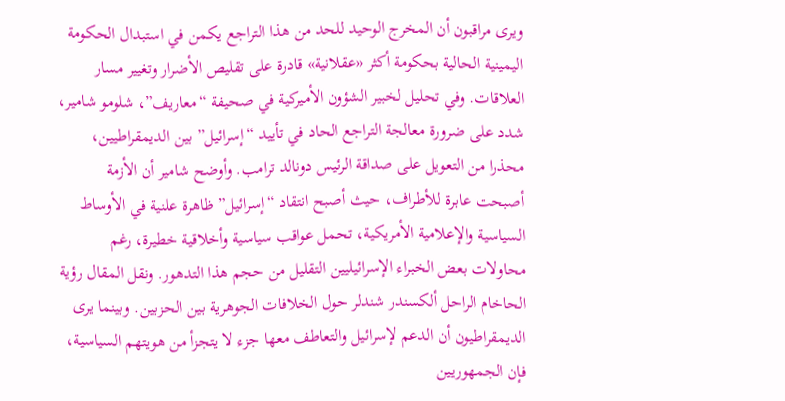ويرى مراقبون أن المخرج الوحيد للحد من هذا التراجع يكمن في استبدال الحكومة اليمينية الحالية بحكومة أكثر «عقلانية» قادرة على تقليص الأضرار وتغيير مسار العلاقات. وفي تحليل لخبير الشؤون الأميركية في صحيفة “معاريف”، شلومو شامير، شدد على ضرورة معالجة التراجع الحاد في تأييد “إسرائيل” بين الديمقراطيين، محذرا من التعويل على صداقة الرئيس دونالد ترامب. وأوضح شامير أن الأزمة أصبحت عابرة للأطراف، حيث أصبح انتقاد “إسرائيل” ظاهرة علنية في الأوساط السياسية والإعلامية الأمريكية، تحمل عواقب سياسية وأخلاقية خطيرة، رغم محاولات بعض الخبراء الإسرائيليين التقليل من حجم هذا التدهور. ونقل المقال رؤية الحاخام الراحل ألكسندر شندلر حول الخلافات الجوهرية بين الحزبين. وبينما يرى الديمقراطيون أن الدعم لإسرائيل والتعاطف معها جزء لا يتجزأ من هويتهم السياسية، فإن الجمهوريين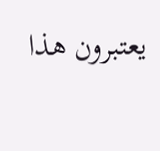يعتبرون هذا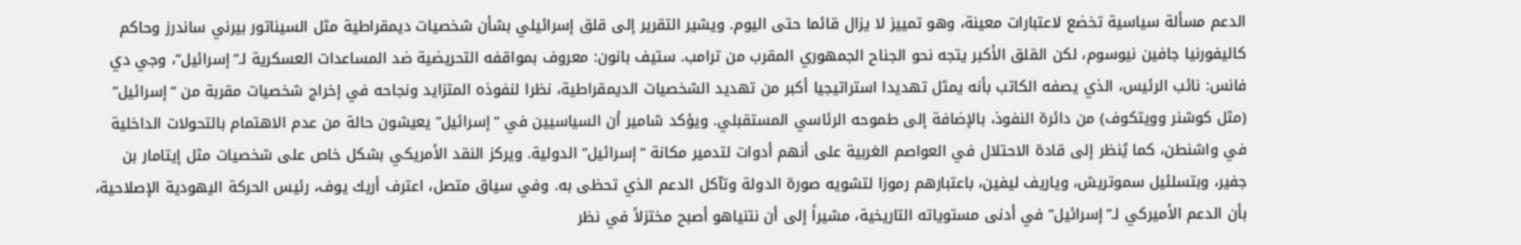الدعم مسألة سياسية تخضع لاعتبارات معينة، وهو تمييز لا يزال قائما حتى اليوم. ويشير التقرير إلى قلق إسرائيلي بشأن شخصيات ديمقراطية مثل السيناتور بيرني ساندرز وحاكم كاليفورنيا جافين نيوسوم، لكن القلق الأكبر يتجه نحو الجناح الجمهوري المقرب من ترامب. ستيف بانون: معروف بمواقفه التحريضية ضد المساعدات العسكرية لـ”إسرائيل”، وجي دي فانس: نائب الرئيس، الذي يصفه الكاتب بأنه يمثل تهديدا استراتيجيا أكبر من تهديد الشخصيات الديمقراطية، نظرا لنفوذه المتزايد ونجاحه في إخراج شخصيات مقربة من “إسرائيل” (مثل كوشنر وويتكوف) من دائرة النفوذ، بالإضافة إلى طموحه الرئاسي المستقبلي. ويؤكد شامير أن السياسيين في “إسرائيل” يعيشون حالة من عدم الاهتمام بالتحولات الداخلية في واشنطن، كما يُنظر إلى قادة الاحتلال في العواصم الغربية على أنهم أدوات لتدمير مكانة “إسرائيل” الدولية. ويركز النقد الأمريكي بشكل خاص على شخصيات مثل إيتامار بن جفير، وبتسلئيل سموتريش، وياريف ليفين، باعتبارهم رموزا لتشويه صورة الدولة وتآكل الدعم الذي تحظى به. وفي سياق متصل، اعترف أريك يوف، رئيس الحركة اليهودية الإصلاحية، بأن الدعم الأميركي لـ”إسرائيل” في أدنى مستوياته التاريخية، مشيراً إلى أن نتنياهو أصبح مختزلاً في نظر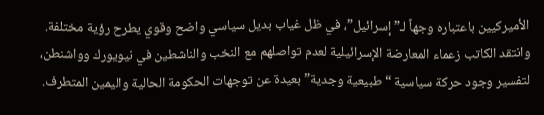الأميركيين باعتباره وجهاً لـ”إسرائيل”، في ظل غياب بديل سياسي واضح وقوي يطرح رؤية مختلفة. وانتقد الكاتب زعماء المعارضة الإسرائيلية لعدم تواصلهم مع النخب والناشطين في نيويورك وواشنطن، لتفسير وجود حركة سياسية “طبيعية وجدية” بعيدة عن توجهات الحكومة الحالية واليمين المتطرف.